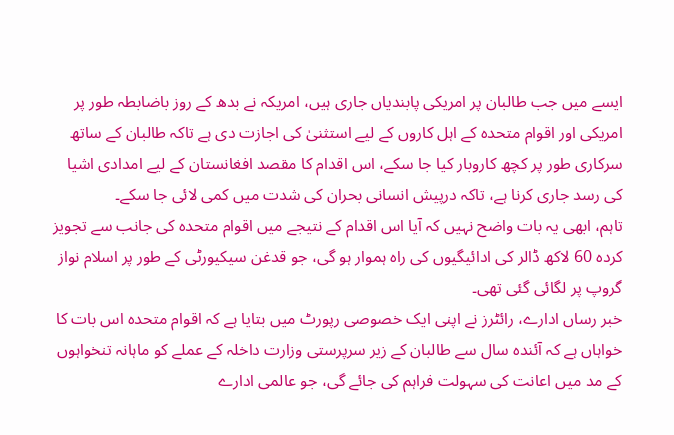ایسے میں جب طالبان پر امریکی پابندیاں جاری ہیں، امریکہ نے بدھ کے روز باضابطہ طور پر امریکی اور اقوام متحدہ کے اہل کاروں کے لیے استثنیٰ کی اجازت دی ہے تاکہ طالبان کے ساتھ سرکاری طور پر کچھ کاروبار کیا جا سکے، اس اقدام کا مقصد افغانستان کے لیے امدادی اشیا کی رسد جاری کرنا ہے، تاکہ درپیش انسانی بحران کی شدت میں کمی لائی جا سکے۔
تاہم، ابھی یہ بات واضح نہیں کہ آیا اس اقدام کے نتیجے میں اقوام متحدہ کی جانب سے تجویز کردہ 60 لاکھ ڈالر کی ادائیگیوں کی راہ ہموار ہو گی، جو قدغن سیکیورٹی کے طور پر اسلام نواز گروپ پر لگائی گئی تھی۔
خبر رساں ادارے، رائٹرز نے اپنی ایک خصوصی رپورٹ میں بتایا ہے کہ اقوام متحدہ اس بات کا خواہاں ہے کہ آئندہ سال سے طالبان کے زیر سرپرستی وزارت داخلہ کے عملے کو ماہانہ تنخواہوں کے مد میں اعانت کی سہولت فراہم کی جائے گی، جو عالمی ادارے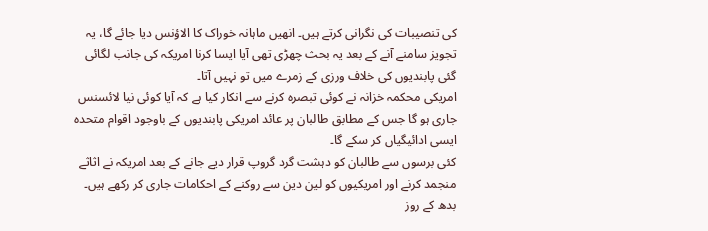کی تنصیبات کی نگرانی کرتے ہیں۔ انھیں ماہانہ خوراک کا الاؤنس دیا جائے گا، یہ تجویز سامنے آنے کے بعد یہ بحث چھڑی تھی آیا ایسا کرنا امریکہ کی جانب لگائی گئی پابندیوں کی خلاف ورزی کے زمرے میں تو نہیں آتا۔
امریکی محکمہ خزانہ نے کوئی تبصرہ کرنے سے انکار کیا ہے کہ آیا کوئی نیا لائسنس جاری ہو گا جس کے مطابق طالبان پر عائد امریکی پابندیوں کے باوجود اقوام متحدہ ایسی ادائیگیاں کر سکے گا۔
کئی برسوں سے طالبان کو دہشت گرد گروپ قرار دیے جانے کے بعد امریکہ نے اثاثے منجمد کرنے اور امریکیوں کو لین دین سے روکنے کے احکامات جاری کر رکھے ہیں۔
بدھ کے روز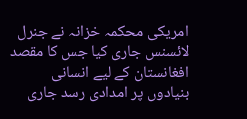امریکی محکمہ خزانہ نے جنرل لائسنس جاری کیا جس کا مقصد افغانستان کے لیے انسانی بنیادوں پر امدادی رسد جاری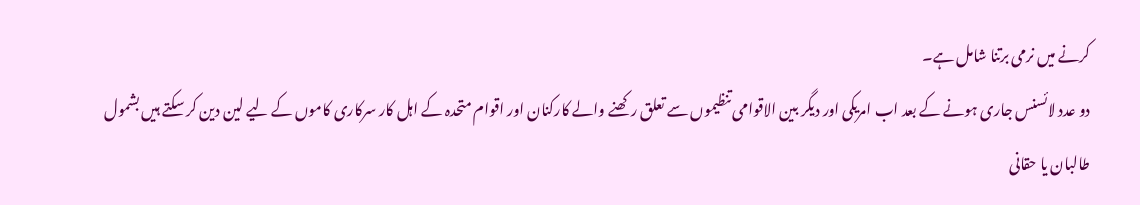کرنے میں نرمی برتنا شامل ہے۔
دو عدد لائسنس جاری ہونے کے بعد اب امریکی اور دیگر بین الاقوامی تنظیموں سے تعلق رکھنے والے کارکنان اور اقوام متحدہ کے اہل کار سرکاری کاموں کے لیے لین دین کر سکتے ہیں بشمول طالبان یا حقانی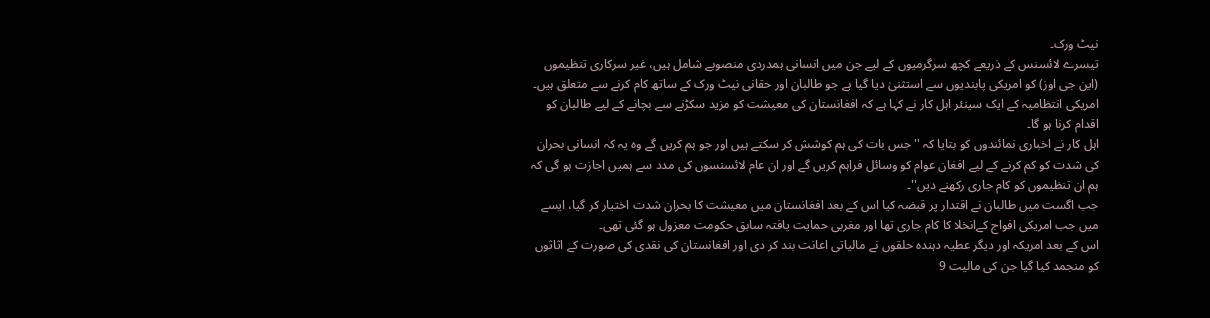نیٹ ورک۔
تیسرے لائسنس کے ذریعے کچھ سرگرمیوں کے لیے جن میں انسانی ہمدردی منصوبے شامل ہیں، غیر سرکاری تنظیموں (این جی اوز) کو امریکی پابندیوں سے استثنیٰ دیا گیا ہے جو طالبان اور حقانی نیٹ ورک کے ساتھ کام کرنے سے متعلق ہیں۔
امریکی انتظامیہ کے ایک سینئر اہل کار نے کہا ہے کہ افغانستان کی معیشت کو مزید سکڑنے سے بچانے کے لیے طالبان کو اقدام کرنا ہو گا۔
اہل کار نے اخباری نمائندوں کو بتایا کہ ''جس بات کی ہم کوشش کر سکتے ہیں اور جو ہم کریں گے وہ یہ کہ انسانی بحران کی شدت کو کم کرنے کے لیے افغان عوام کو وسائل فراہم کریں گے اور ان عام لائسنسوں کی مدد سے ہمیں اجازت ہو گی کہ ہم ان تنظیموں کو کام جاری رکھنے دیں''۔
جب اگست میں طالبان نے اقتدار پر قبضہ کیا اس کے بعد افغانستان میں معیشت کا بحران شدت اختیار کر گیا، ایسے میں جب امریکی افواج کےانخلا کا کام جاری تھا اور مغربی حمایت یافتہ سابق حکومت معزول ہو گئی تھی۔
اس کے بعد امریکہ اور دیگر عطیہ دہندہ حلقوں نے مالیاتی اعانت بند کر دی اور افغانستان کی نقدی کی صورت کے اثاثوں کو منجمد کیا گیا جن کی مالیت 9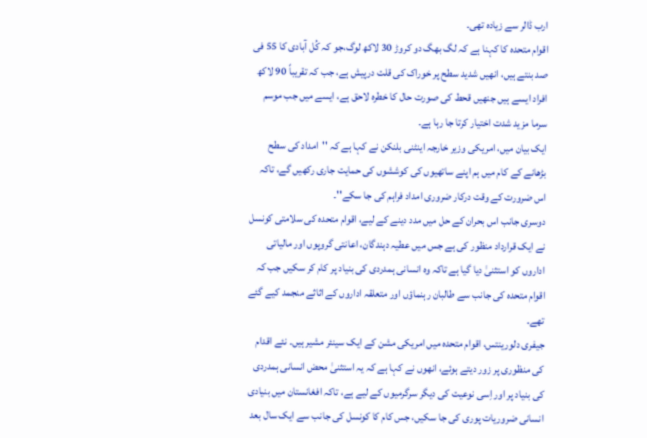ارب ڈالر سے زیادہ تھی۔
اقوام متحدہ کا کہنا ہے کہ لگ بھگ دو کروڑ 30 لاکھ لوگ،جو کہ کُل آبادی کا 55 فی صد بنتے ہیں، انھیں شدید سطح پر خوراک کی قلت درپیش ہے، جب کہ تقریباً 90 لاکھ افراد ایسے ہیں جنھیں قحط کی صورت حال کا خطرہ لاحق ہے، ایسے میں جب موسم سرما مزید شدت اختیار کرتا جا رہا ہے۔
ایک بیان میں، امریکی وزیر خارجہ اینٹنی بلنکن نے کہا ہے کہ ''امداد کی سطح بڑھانے کے کام میں ہم اپنے ساتھیوں کی کوششوں کی حمایت جاری رکھیں گے، تاکہ اس ضرورت کے وقت درکار ضروری امداد فراہم کی جا سکے''۔
دوسری جانب اس بحران کے حل میں مدد دینے کے لیے، اقوام متحدہ کی سلامتی کونسل نے ایک قرارداد منظور کی ہے جس میں عطیہ دہندگان، اعانتی گروپوں اور مالیاتی اداروں کو استثنیٰ دیا گیا ہے تاکہ وہ انسانی ہمدردی کی بنیاد پر کام کر سکیں جب کہ اقوام متحدہ کی جانب سے طالبان رہنماؤں اور متعلقہ اداروں کے اثاثے منجمد کیے گئے تھے۔
جیفری دلورینتس، اقوام متحدہ میں امریکی مشن کے ایک سینئر مشیر ہیں۔ نئے اقدام کی منظوری پر زور دیتے ہوئے، انھوں نے کہا ہے کہ یہ استثنیٰ محض انسانی ہمدردی کی بنیاد پر اور اِسی نوعیت کی دیگر سرگرمیوں کے لیے ہے، تاکہ افغانستان میں بنیادی انسانی ضروریات پوری کی جا سکیں، جس کام کا کونسل کی جانب سے ایک سال بعد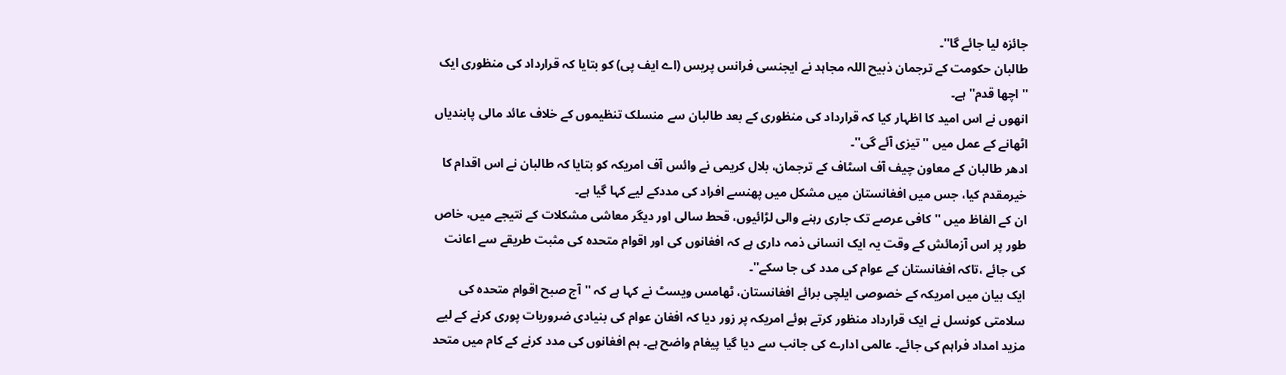جائزہ لیا جائے گا''۔
طالبان حکومت کے ترجمان ذبیح اللہ مجاہد نے ایجنسی فرانس پریس (اے ایف پی) کو بتایا کہ قرارداد کی منظوری ایک ''اچھا قدم'' ہے۔
انھوں نے اس امید کا اظہار کیا کہ قرارداد کی منظوری کے بعد طالبان سے منسلک تنظیموں کے خلاف عائد مالی پابندیاں اٹھانے کے عمل میں ''تیزی آئے گی''۔
ادھر طالبان کے معاون چیف آف اسٹاف کے ترجمان، بلال کریمی نے وائس آف امریکہ کو بتایا کہ طالبان نے اس اقدام کا خیرمقدم کیا، جس میں افغانستان میں مشکل میں پھنسے افراد کی مددکے لیے کہا گیا ہے۔
ان کے الفاظ میں ''کافی عرصے تک جاری رہنے والی لڑائیوں، قحط سالی اور دیگر معاشی مشکلات کے نتیجے میں، خاص طور پر اس آزمائش کے وقت یہ ایک انسانی ذمہ داری ہے کہ افغانوں کی اور اقوام متحدہ کی مثبت طریقے سے اعانت کی جائے ،تاکہ افغانستان کے عوام کی مدد کی جا سکے''۔
ایک بیان میں امریکہ کے خصوصی ایلچی برائے افغانستان، ٹھامس ویسٹ نے کہا ہے کہ ''آج صبح اقوام متحدہ کی سلامتی کونسل نے ایک قرارداد منظور کرتے ہوئے امریکہ پر زور دیا کہ افغان عوام کی بنیادی ضروریات پوری کرنے کے لیے مزید امداد فراہم کی جائے۔ عالمی ادارے کی جانب سے دیا گیا پیغام واضح ہے۔ ہم افغانوں کی مدد کرنے کے کام میں متحد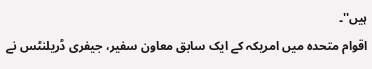ہیں''۔
اقوام متحدہ میں امریکہ کے ایک سابق معاون سفیر، جیفری ڈریلنٹس نے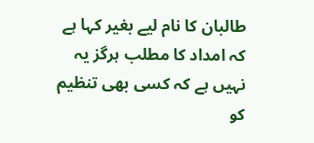طالبان کا نام لیے بغیر کہا ہے کہ امداد کا مطلب ہرگز یہ نہیں ہے کہ کسی بھی تنظیم کو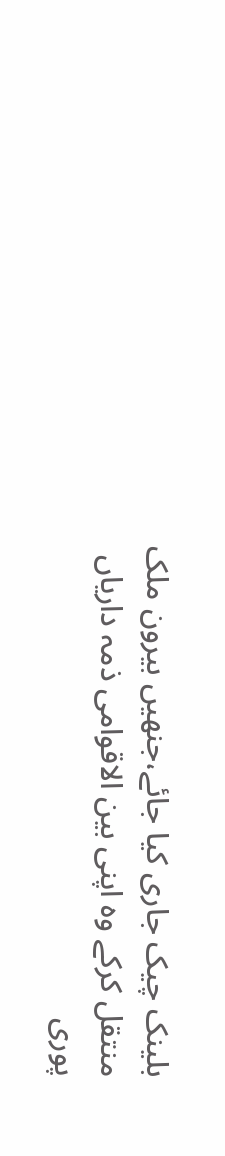بلینک چیک جاری کیا جائے،جنھیں بیرون ملک منتقل کرکے وہ اپنی بین الاقوامی ذمہ داریاں پوری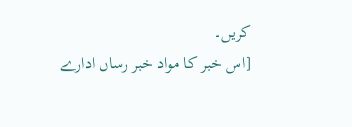کریں۔
[اس خبر کا مواد خبر رساں ادارے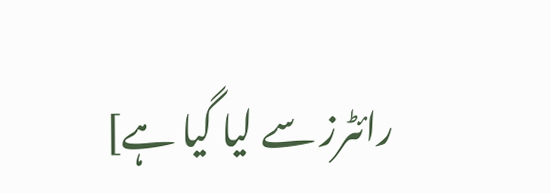رائٹرز سے لیا گیا ہے]